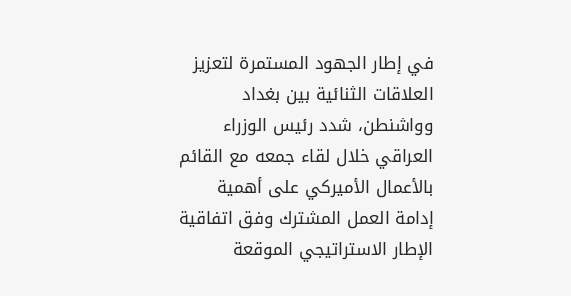في إطار الجهود المستمرة لتعزيز العلاقات الثنائية بين بغداد وواشنطن، شدد رئيس الوزراء العراقي خلال لقاء جمعه مع القائم بالأعمال الأميركي على أهمية إدامة العمل المشترك وفق اتفاقية الإطار الاستراتيجي الموقعة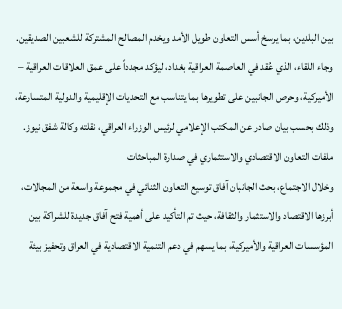بين البلدين، بما يرسخ أسس التعاون طويل الأمد ويخدم المصالح المشتركة للشعبين الصديقين.
وجاء اللقاء، الذي عُقد في العاصمة العراقية بغداد، ليؤكد مجدداً على عمق العلاقات العراقية – الأميركية، وحرص الجانبين على تطويرها بما يتناسب مع التحديات الإقليمية والدولية المتسارعة، وذلك بحسب بيان صادر عن المكتب الإعلامي لرئيس الوزراء العراقي، نقلته وكالة شفق نيوز.
ملفات التعاون الاقتصادي والاستثماري في صدارة المباحثات
وخلال الاجتماع، بحث الجانبان آفاق توسيع التعاون الثنائي في مجموعة واسعة من المجالات، أبرزها الاقتصاد والاستثمار والثقافة، حيث تم التأكيد على أهمية فتح آفاق جديدة للشراكة بين المؤسسات العراقية والأميركية، بما يسهم في دعم التنمية الاقتصادية في العراق وتحفيز بيئة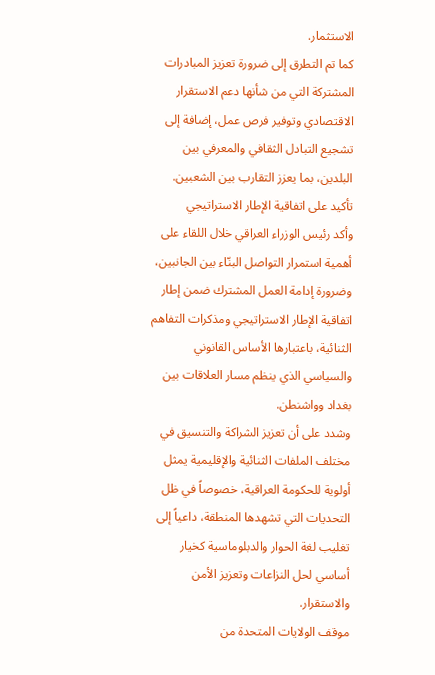الاستثمار.
كما تم التطرق إلى ضرورة تعزيز المبادرات المشتركة التي من شأنها دعم الاستقرار الاقتصادي وتوفير فرص عمل، إضافة إلى تشجيع التبادل الثقافي والمعرفي بين البلدين، بما يعزز التقارب بين الشعبين.
تأكيد على اتفاقية الإطار الاستراتيجي
وأكد رئيس الوزراء العراقي خلال اللقاء على أهمية استمرار التواصل البنّاء بين الجانبين، وضرورة إدامة العمل المشترك ضمن إطار اتفاقية الإطار الاستراتيجي ومذكرات التفاهم الثنائية، باعتبارها الأساس القانوني والسياسي الذي ينظم مسار العلاقات بين بغداد وواشنطن.
وشدد على أن تعزيز الشراكة والتنسيق في مختلف الملفات الثنائية والإقليمية يمثل أولوية للحكومة العراقية، خصوصاً في ظل التحديات التي تشهدها المنطقة، داعياً إلى تغليب لغة الحوار والدبلوماسية كخيار أساسي لحل النزاعات وتعزيز الأمن والاستقرار.
موقف الولايات المتحدة من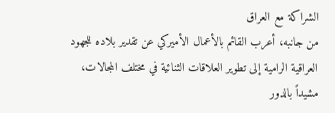الشراكة مع العراق
من جانبه، أعرب القائم بالأعمال الأميركي عن تقدير بلاده للجهود العراقية الرامية إلى تطوير العلاقات الثنائية في مختلف المجالات، مشيداً بالدور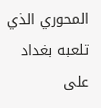المحوري الذي تلعبه بغداد على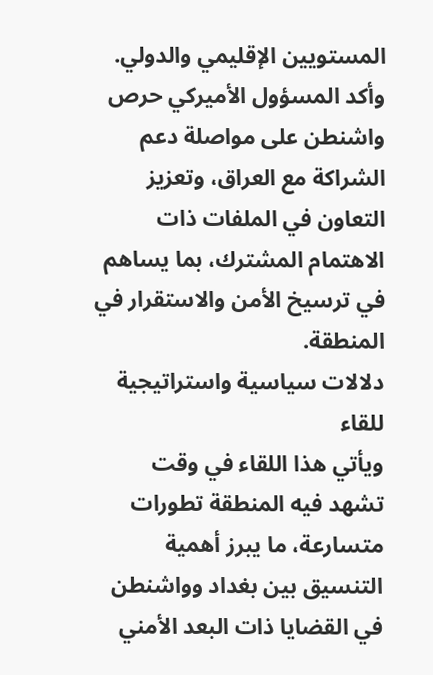المستويين الإقليمي والدولي.
وأكد المسؤول الأميركي حرص واشنطن على مواصلة دعم الشراكة مع العراق، وتعزيز التعاون في الملفات ذات الاهتمام المشترك، بما يساهم في ترسيخ الأمن والاستقرار في المنطقة.
دلالات سياسية واستراتيجية للقاء
ويأتي هذا اللقاء في وقت تشهد فيه المنطقة تطورات متسارعة، ما يبرز أهمية التنسيق بين بغداد وواشنطن في القضايا ذات البعد الأمني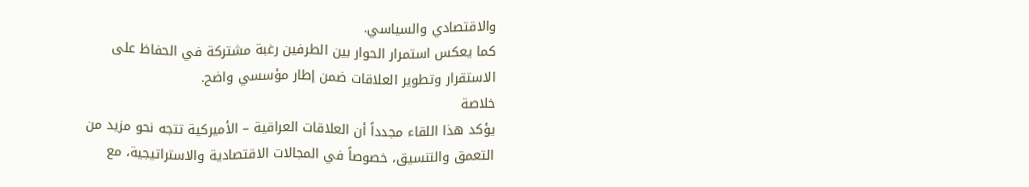والاقتصادي والسياسي.
كما يعكس استمرار الحوار بين الطرفين رغبة مشتركة في الحفاظ على الاستقرار وتطوير العلاقات ضمن إطار مؤسسي واضح.
خلاصة
يؤكد هذا اللقاء مجدداً أن العلاقات العراقية – الأميركية تتجه نحو مزيد من التعمق والتنسيق، خصوصاً في المجالات الاقتصادية والاستراتيجية، مع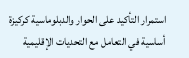استمرار التأكيد على الحوار والدبلوماسية كركيزة أساسية في التعامل مع التحديات الإقليمية